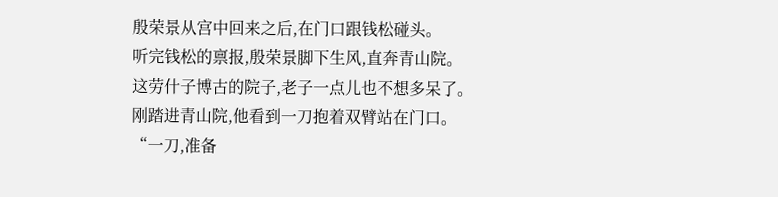殷荣景从宫中回来之后,在门口跟钱松碰头。
听完钱松的禀报,殷荣景脚下生风,直奔青山院。
这劳什子博古的院子,老子一点儿也不想多呆了。
刚踏进青山院,他看到一刀抱着双臂站在门口。
“一刀,准备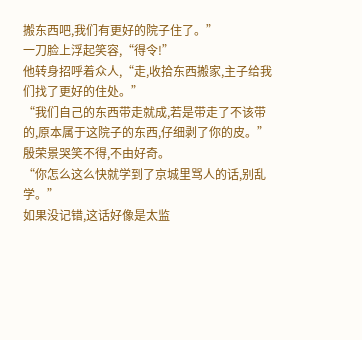搬东西吧,我们有更好的院子住了。”
一刀脸上浮起笑容,“得令!”
他转身招呼着众人,“走,收拾东西搬家,主子给我们找了更好的住处。”
“我们自己的东西带走就成,若是带走了不该带的,原本属于这院子的东西,仔细剥了你的皮。”
殷荣景哭笑不得,不由好奇。
“你怎么这么快就学到了京城里骂人的话,别乱学。”
如果没记错,这话好像是太监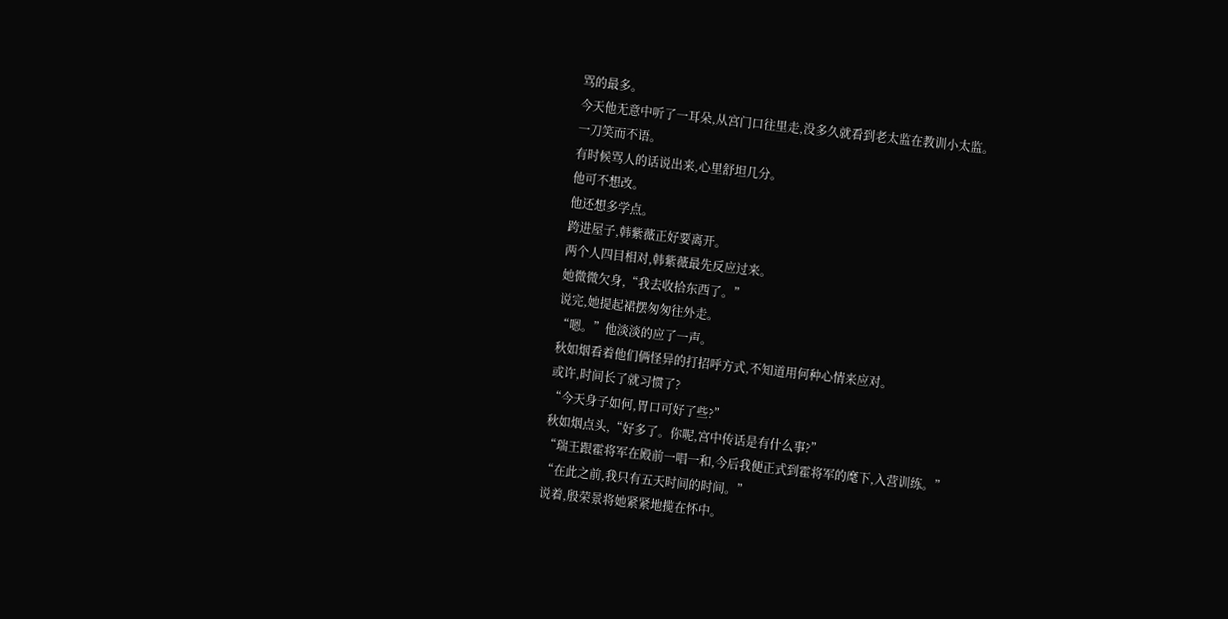骂的最多。
今天他无意中听了一耳朵,从宫门口往里走,没多久就看到老太监在教训小太监。
一刀笑而不语。
有时候骂人的话说出来,心里舒坦几分。
他可不想改。
他还想多学点。
跨进屋子,韩紫薇正好要离开。
两个人四目相对,韩紫薇最先反应过来。
她微微欠身,“我去收拾东西了。”
说完,她提起裙摆匆匆往外走。
“嗯。”他淡淡的应了一声。
秋如烟看着他们俩怪异的打招呼方式,不知道用何种心情来应对。
或许,时间长了就习惯了?
“今天身子如何,胃口可好了些?”
秋如烟点头,“好多了。你呢,宫中传话是有什么事?”
“瑞王跟霍将军在殿前一唱一和,今后我便正式到霍将军的麾下,入营训练。”
“在此之前,我只有五天时间的时间。”
说着,殷荣景将她紧紧地揽在怀中。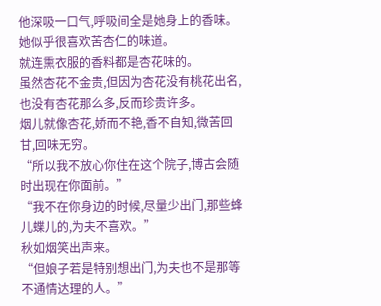他深吸一口气,呼吸间全是她身上的香味。
她似乎很喜欢苦杏仁的味道。
就连熏衣服的香料都是杏花味的。
虽然杏花不金贵,但因为杏花没有桃花出名,也没有杏花那么多,反而珍贵许多。
烟儿就像杏花,娇而不艳,香不自知,微苦回甘,回味无穷。
“所以我不放心你住在这个院子,博古会随时出现在你面前。”
“我不在你身边的时候,尽量少出门,那些蜂儿蝶儿的,为夫不喜欢。”
秋如烟笑出声来。
“但娘子若是特别想出门,为夫也不是那等不通情达理的人。”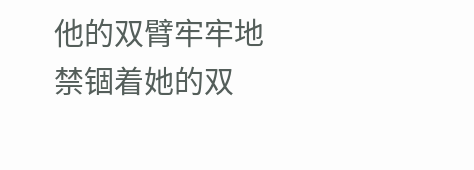他的双臂牢牢地禁锢着她的双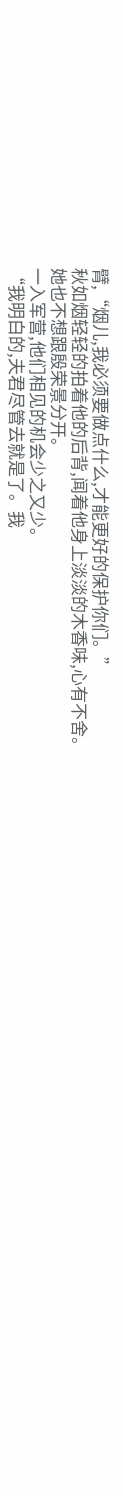臂,“烟儿,我必须要做点什么,才能更好的保护你们。”
秋如烟轻轻的拍着他的后背,闻着他身上淡淡的木香味,心有不舍。
她也不想跟殷荣景分开。
一入军营,他们相见的机会少之又少。
“我明白的,夫君尽管去就是了。我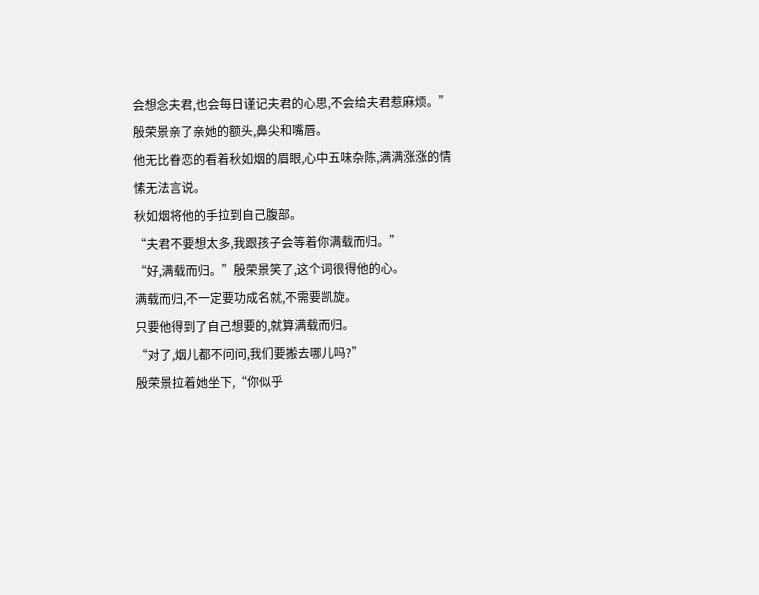会想念夫君,也会每日谨记夫君的心思,不会给夫君惹麻烦。”
殷荣景亲了亲她的额头,鼻尖和嘴唇。
他无比眷恋的看着秋如烟的眉眼,心中五味杂陈,满满涨涨的情愫无法言说。
秋如烟将他的手拉到自己腹部。
“夫君不要想太多,我跟孩子会等着你满载而归。”
“好,满载而归。”殷荣景笑了,这个词很得他的心。
满载而归,不一定要功成名就,不需要凯旋。
只要他得到了自己想要的,就算满载而归。
“对了,烟儿都不问问,我们要搬去哪儿吗?”
殷荣景拉着她坐下,“你似乎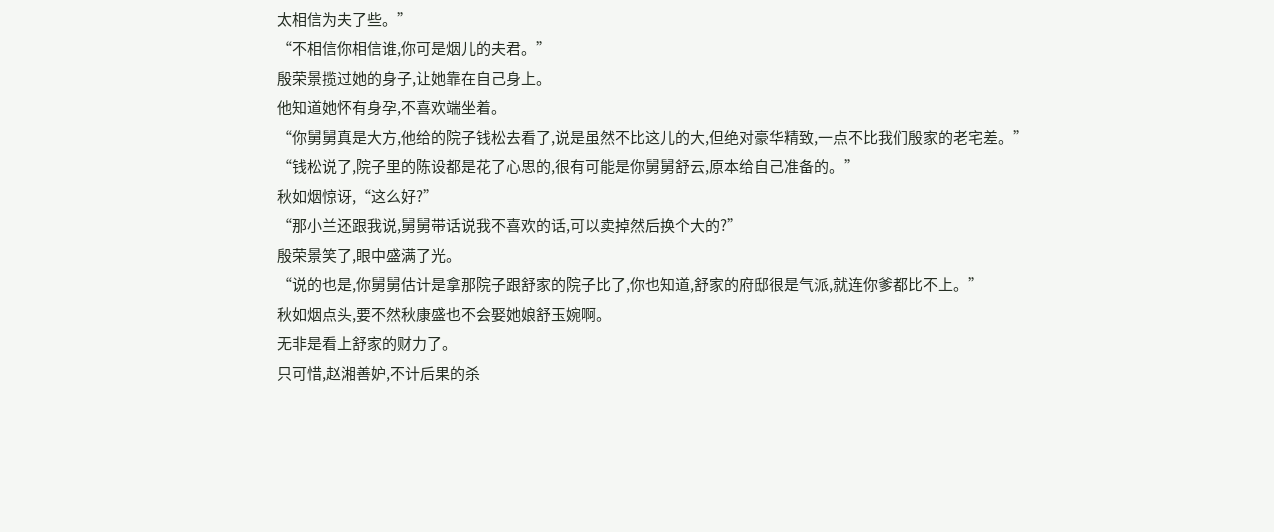太相信为夫了些。”
“不相信你相信谁,你可是烟儿的夫君。”
殷荣景揽过她的身子,让她靠在自己身上。
他知道她怀有身孕,不喜欢端坐着。
“你舅舅真是大方,他给的院子钱松去看了,说是虽然不比这儿的大,但绝对豪华精致,一点不比我们殷家的老宅差。”
“钱松说了,院子里的陈设都是花了心思的,很有可能是你舅舅舒云,原本给自己准备的。”
秋如烟惊讶,“这么好?”
“那小兰还跟我说,舅舅带话说我不喜欢的话,可以卖掉然后换个大的?”
殷荣景笑了,眼中盛满了光。
“说的也是,你舅舅估计是拿那院子跟舒家的院子比了,你也知道,舒家的府邸很是气派,就连你爹都比不上。”
秋如烟点头,要不然秋康盛也不会娶她娘舒玉婉啊。
无非是看上舒家的财力了。
只可惜,赵湘善妒,不计后果的杀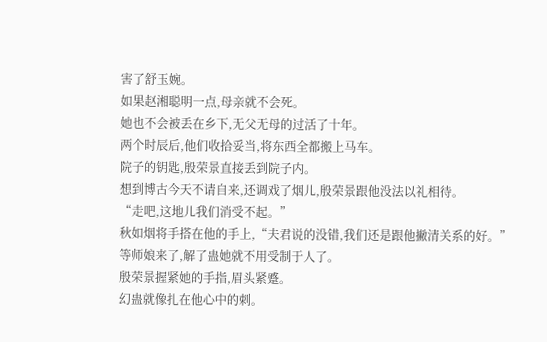害了舒玉婉。
如果赵湘聪明一点,母亲就不会死。
她也不会被丢在乡下,无父无母的过活了十年。
两个时辰后,他们收拾妥当,将东西全都搬上马车。
院子的钥匙,殷荣景直接丢到院子内。
想到博古今天不请自来,还调戏了烟儿,殷荣景跟他没法以礼相待。
“走吧,这地儿我们消受不起。”
秋如烟将手搭在他的手上,“夫君说的没错,我们还是跟他撇清关系的好。”
等师娘来了,解了蛊她就不用受制于人了。
殷荣景握紧她的手指,眉头紧蹙。
幻蛊就像扎在他心中的刺。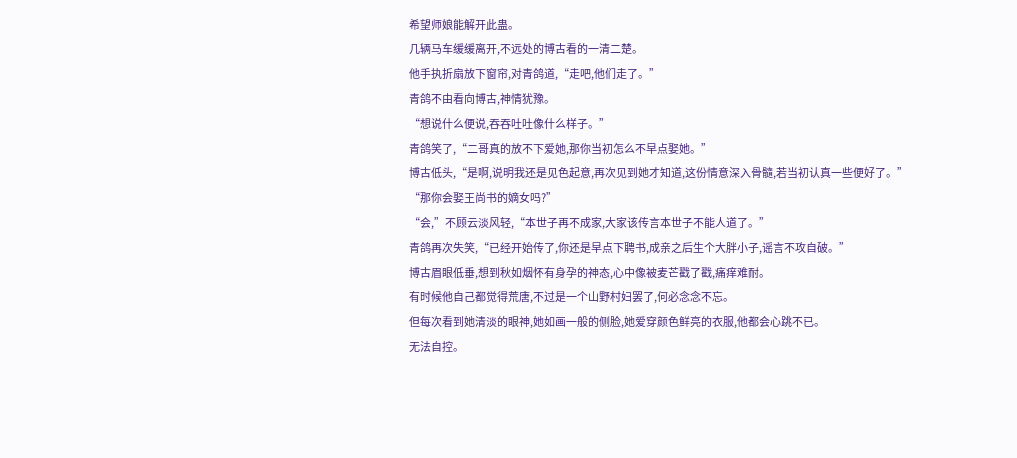希望师娘能解开此蛊。
几辆马车缓缓离开,不远处的博古看的一清二楚。
他手执折扇放下窗帘,对青鸽道,“走吧,他们走了。”
青鸽不由看向博古,神情犹豫。
“想说什么便说,吞吞吐吐像什么样子。”
青鸽笑了,“二哥真的放不下爱她,那你当初怎么不早点娶她。”
博古低头,“是啊,说明我还是见色起意,再次见到她才知道,这份情意深入骨髓,若当初认真一些便好了。”
“那你会娶王尚书的嫡女吗?”
“会,”不顾云淡风轻,“本世子再不成家,大家该传言本世子不能人道了。”
青鸽再次失笑,“已经开始传了,你还是早点下聘书,成亲之后生个大胖小子,谣言不攻自破。”
博古眉眼低垂,想到秋如烟怀有身孕的神态,心中像被麦芒戳了戳,痛痒难耐。
有时候他自己都觉得荒唐,不过是一个山野村妇罢了,何必念念不忘。
但每次看到她清淡的眼神,她如画一般的侧脸,她爱穿颜色鲜亮的衣服,他都会心跳不已。
无法自控。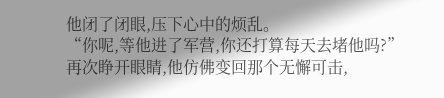他闭了闭眼,压下心中的烦乱。
“你呢,等他进了军营,你还打算每天去堵他吗?”
再次睁开眼睛,他仿佛变回那个无懈可击,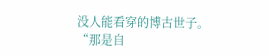没人能看穿的博古世子。
“那是自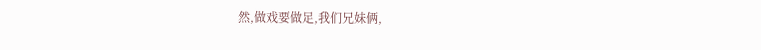然,做戏要做足,我们兄妹俩,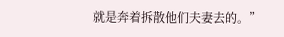就是奔着拆散他们夫妻去的。”